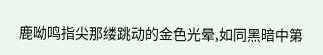鹿呦鸣指尖那缕跳动的金色光晕,如同黑暗中第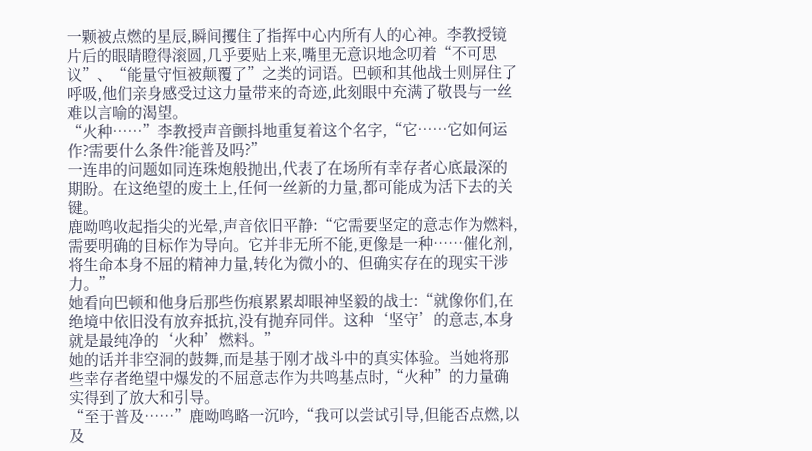一颗被点燃的星辰,瞬间攫住了指挥中心内所有人的心神。李教授镜片后的眼睛瞪得滚圆,几乎要贴上来,嘴里无意识地念叨着“不可思议”、“能量守恒被颠覆了”之类的词语。巴顿和其他战士则屏住了呼吸,他们亲身感受过这力量带来的奇迹,此刻眼中充满了敬畏与一丝难以言喻的渴望。
“火种……”李教授声音颤抖地重复着这个名字,“它……它如何运作?需要什么条件?能普及吗?”
一连串的问题如同连珠炮般抛出,代表了在场所有幸存者心底最深的期盼。在这绝望的废土上,任何一丝新的力量,都可能成为活下去的关键。
鹿呦鸣收起指尖的光晕,声音依旧平静:“它需要坚定的意志作为燃料,需要明确的目标作为导向。它并非无所不能,更像是一种……催化剂,将生命本身不屈的精神力量,转化为微小的、但确实存在的现实干涉力。”
她看向巴顿和他身后那些伤痕累累却眼神坚毅的战士:“就像你们,在绝境中依旧没有放弃抵抗,没有抛弃同伴。这种‘坚守’的意志,本身就是最纯净的‘火种’燃料。”
她的话并非空洞的鼓舞,而是基于刚才战斗中的真实体验。当她将那些幸存者绝望中爆发的不屈意志作为共鸣基点时,“火种”的力量确实得到了放大和引导。
“至于普及……”鹿呦鸣略一沉吟,“我可以尝试引导,但能否点燃,以及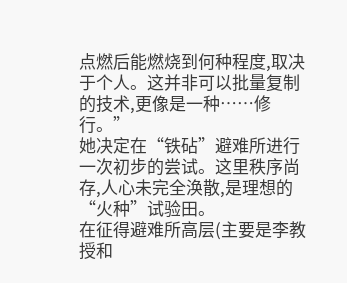点燃后能燃烧到何种程度,取决于个人。这并非可以批量复制的技术,更像是一种……修行。”
她决定在“铁砧”避难所进行一次初步的尝试。这里秩序尚存,人心未完全涣散,是理想的“火种”试验田。
在征得避难所高层(主要是李教授和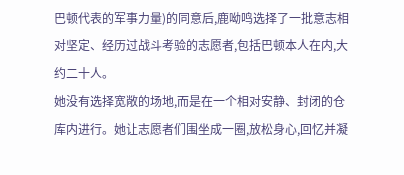巴顿代表的军事力量)的同意后,鹿呦鸣选择了一批意志相对坚定、经历过战斗考验的志愿者,包括巴顿本人在内,大约二十人。
她没有选择宽敞的场地,而是在一个相对安静、封闭的仓库内进行。她让志愿者们围坐成一圈,放松身心,回忆并凝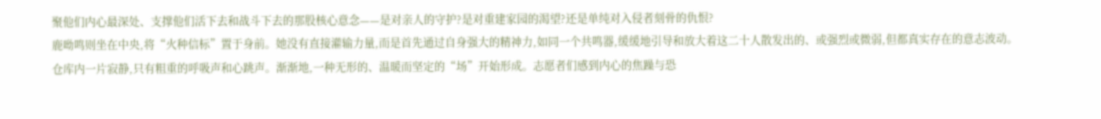聚他们内心最深处、支撑他们活下去和战斗下去的那股核心意念——是对亲人的守护?是对重建家园的渴望?还是单纯对入侵者刻骨的仇恨?
鹿呦鸣则坐在中央,将“火种信标”置于身前。她没有直接灌输力量,而是首先通过自身强大的精神力,如同一个共鸣器,缓缓地引导和放大着这二十人散发出的、或强烈或微弱,但都真实存在的意志波动。
仓库内一片寂静,只有粗重的呼吸声和心跳声。渐渐地,一种无形的、温暖而坚定的“场”开始形成。志愿者们感到内心的焦躁与恐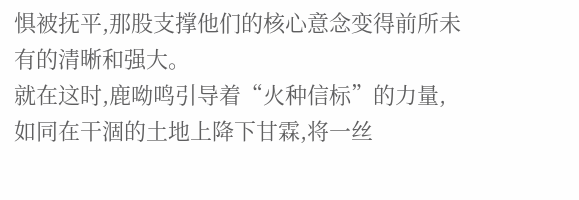惧被抚平,那股支撑他们的核心意念变得前所未有的清晰和强大。
就在这时,鹿呦鸣引导着“火种信标”的力量,如同在干涸的土地上降下甘霖,将一丝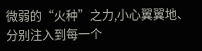微弱的“火种”之力,小心翼翼地、分别注入到每一个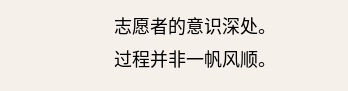志愿者的意识深处。
过程并非一帆风顺。